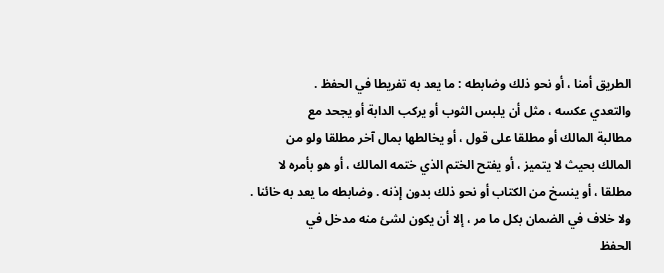الطريق أمنا ، أو نحو ذلك وضابطه : ما يعد به تفريطا في الحفظ .
والتعدي عكسه ، مثل أن يلبس الثوب أو يركب الدابة أو يجحد مع
مطالبة المالك أو مطلقا على قول ، أو يخالطها بمال آخر مطلقا ولو من
المالك بحيث لا يتميز ، أو يفتح الختم الذي ختمه المالك ، أو هو بأمره لا
مطلقا ، أو ينسخ من الكتاب أو نحو ذلك بدون إذنه . وضابطه ما يعد به خائنا .
ولا خلاف في الضمان بكل ما مر ، إلا أن يكون لشئ منه مدخل في
الحفظ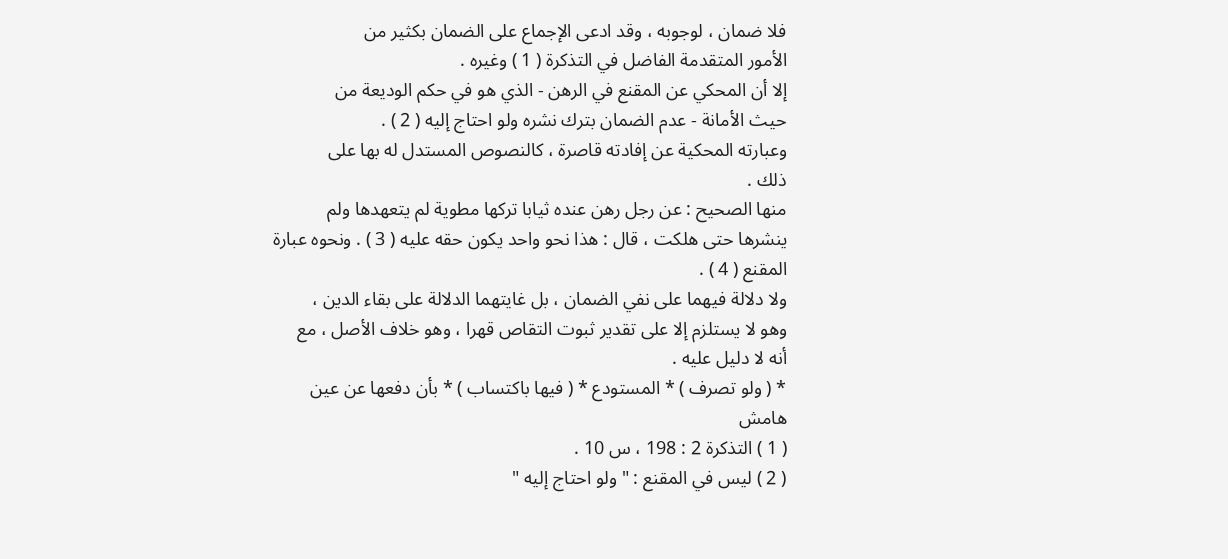فلا ضمان ، لوجوبه ، وقد ادعى الإجماع على الضمان بكثير من
الأمور المتقدمة الفاضل في التذكرة ( 1 ) وغيره .
إلا أن المحكي عن المقنع في الرهن - الذي هو في حكم الوديعة من
حيث الأمانة - عدم الضمان بترك نشره ولو احتاج إليه ( 2 ) .
وعبارته المحكية عن إفادته قاصرة ، كالنصوص المستدل له بها على
ذلك .
منها الصحيح : عن رجل رهن عنده ثيابا تركها مطوية لم يتعهدها ولم
ينشرها حتى هلكت ، قال : هذا نحو واحد يكون حقه عليه ( 3 ) . ونحوه عبارة
المقنع ( 4 ) .
ولا دلالة فيهما على نفي الضمان ، بل غايتهما الدلالة على بقاء الدين ،
وهو لا يستلزم إلا على تقدير ثبوت التقاص قهرا ، وهو خلاف الأصل ، مع
أنه لا دليل عليه .
* ( ولو تصرف ) * المستودع * ( فيها باكتساب ) * بأن دفعها عن عين
هامش
( 1 ) التذكرة 2 : 198 ، س 10 .
( 2 ) ليس في المقنع : " ولو احتاج إليه "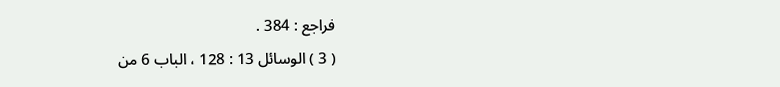فراجع : 384 .
( 3 ) الوسائل 13 : 128 ، الباب 6 من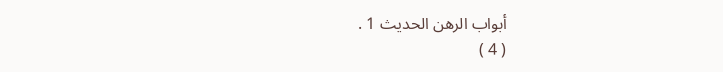أبواب الرهن الحديث 1 .
( 4 )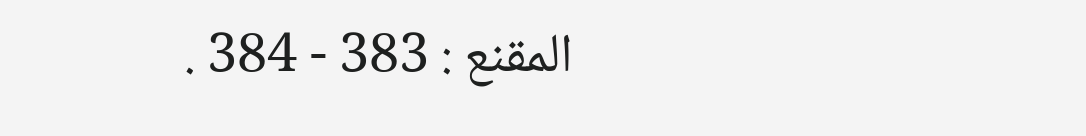المقنع : 383 - 384 .